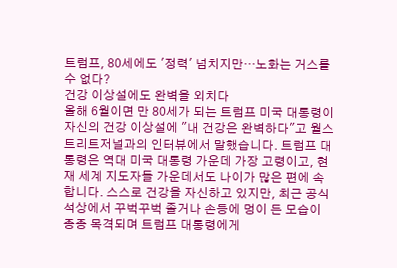트럼프, 80세에도 '정력' 넘치지만…노화는 거스를 수 없다?
건강 이상설에도 완벽을 외치다
올해 6월이면 만 80세가 되는 트럼프 미국 대통령이 자신의 건강 이상설에 "내 건강은 완벽하다"고 월스트리트저널과의 인터뷰에서 말했습니다. 트럼프 대통령은 역대 미국 대통령 가운데 가장 고령이고, 현재 세계 지도자들 가운데서도 나이가 많은 편에 속합니다. 스스로 건강을 자신하고 있지만, 최근 공식 석상에서 꾸벅꾸벅 졸거나 손등에 멍이 든 모습이 종종 목격되며 트럼프 대통령에게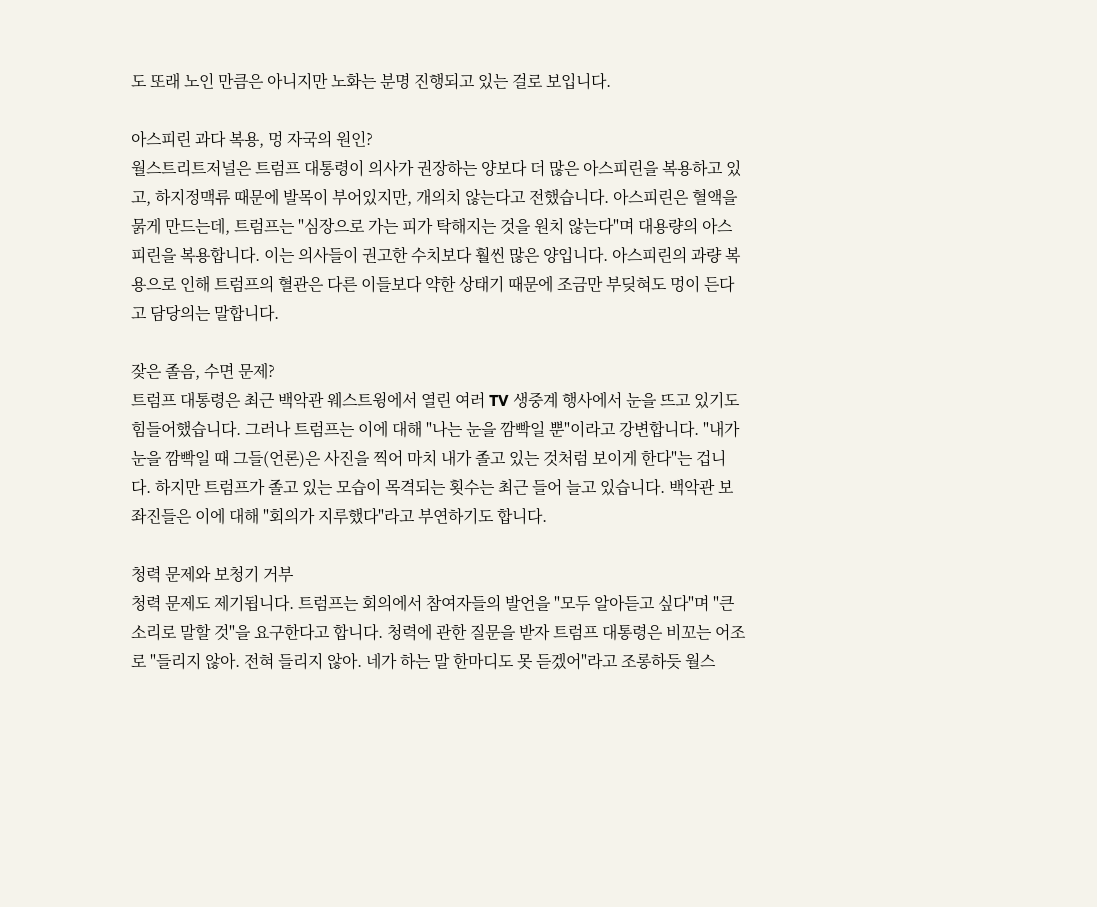도 또래 노인 만큼은 아니지만 노화는 분명 진행되고 있는 걸로 보입니다.

아스피린 과다 복용, 멍 자국의 원인?
월스트리트저널은 트럼프 대통령이 의사가 권장하는 양보다 더 많은 아스피린을 복용하고 있고, 하지정맥류 때문에 발목이 부어있지만, 개의치 않는다고 전했습니다. 아스피린은 혈액을 묽게 만드는데, 트럼프는 "심장으로 가는 피가 탁해지는 것을 원치 않는다"며 대용량의 아스피린을 복용합니다. 이는 의사들이 권고한 수치보다 훨씬 많은 양입니다. 아스피린의 과량 복용으로 인해 트럼프의 혈관은 다른 이들보다 약한 상태기 때문에 조금만 부딪혀도 멍이 든다고 담당의는 말합니다.

잦은 졸음, 수면 문제?
트럼프 대통령은 최근 백악관 웨스트윙에서 열린 여러 TV 생중계 행사에서 눈을 뜨고 있기도 힘들어했습니다. 그러나 트럼프는 이에 대해 "나는 눈을 깜빡일 뿐"이라고 강변합니다. "내가 눈을 깜빡일 때 그들(언론)은 사진을 찍어 마치 내가 졸고 있는 것처럼 보이게 한다"는 겁니다. 하지만 트럼프가 졸고 있는 모습이 목격되는 횟수는 최근 들어 늘고 있습니다. 백악관 보좌진들은 이에 대해 "회의가 지루했다"라고 부연하기도 합니다.

청력 문제와 보청기 거부
청력 문제도 제기됩니다. 트럼프는 회의에서 참여자들의 발언을 "모두 알아듣고 싶다"며 "큰 소리로 말할 것"을 요구한다고 합니다. 청력에 관한 질문을 받자 트럼프 대통령은 비꼬는 어조로 "들리지 않아. 전혀 들리지 않아. 네가 하는 말 한마디도 못 듣겠어"라고 조롱하듯 월스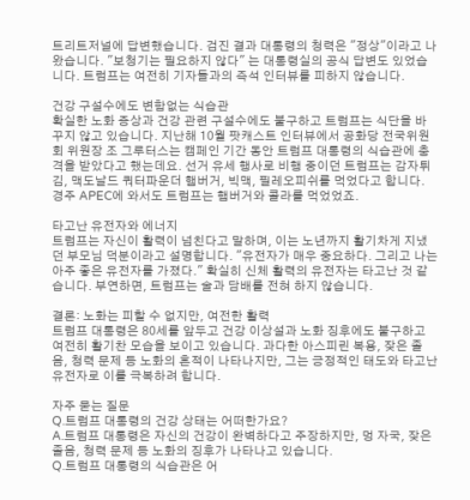트리트저널에 답변했습니다. 검진 결과 대통령의 청력은 "정상"이라고 나왔습니다. "보청기는 필요하지 않다" 는 대통령실의 공식 답변도 있었습니다. 트럼프는 여전히 기자들과의 즉석 인터뷰를 피하지 않습니다.

건강 구설수에도 변함없는 식습관
확실한 노화 증상과 건강 관련 구설수에도 불구하고 트럼프는 식단을 바꾸지 않고 있습니다. 지난해 10월 팟캐스트 인터뷰에서 공화당 전국위원회 위원장 조 그루터스는 캠페인 기간 동안 트럼프 대통령의 식습관에 충격을 받았다고 했는데요. 선거 유세 행사로 비행 중이던 트럼프는 감자튀김, 맥도날드 쿼터파운더 햄버거, 빅맥, 필레오피쉬를 먹었다고 합니다. 경주 APEC에 와서도 트럼프는 햄버거와 콜라를 먹었었죠.

타고난 유전자와 에너지
트럼프는 자신이 활력이 넘친다고 말하며, 이는 노년까지 활기차게 지냈던 부모님 덕분이라고 설명합니다. "유전자가 매우 중요하다. 그리고 나는 아주 좋은 유전자를 가졌다." 확실히 신체 활력의 유전자는 타고난 것 같습니다. 부연하면, 트럼프는 술과 담배를 전혀 하지 않습니다.

결론: 노화는 피할 수 없지만, 여전한 활력
트럼프 대통령은 80세를 앞두고 건강 이상설과 노화 징후에도 불구하고 여전히 활기찬 모습을 보이고 있습니다. 과다한 아스피린 복용, 잦은 졸음, 청력 문제 등 노화의 흔적이 나타나지만, 그는 긍정적인 태도와 타고난 유전자로 이를 극복하려 합니다.

자주 묻는 질문
Q.트럼프 대통령의 건강 상태는 어떠한가요?
A.트럼프 대통령은 자신의 건강이 완벽하다고 주장하지만, 멍 자국, 잦은 졸음, 청력 문제 등 노화의 징후가 나타나고 있습니다.
Q.트럼프 대통령의 식습관은 어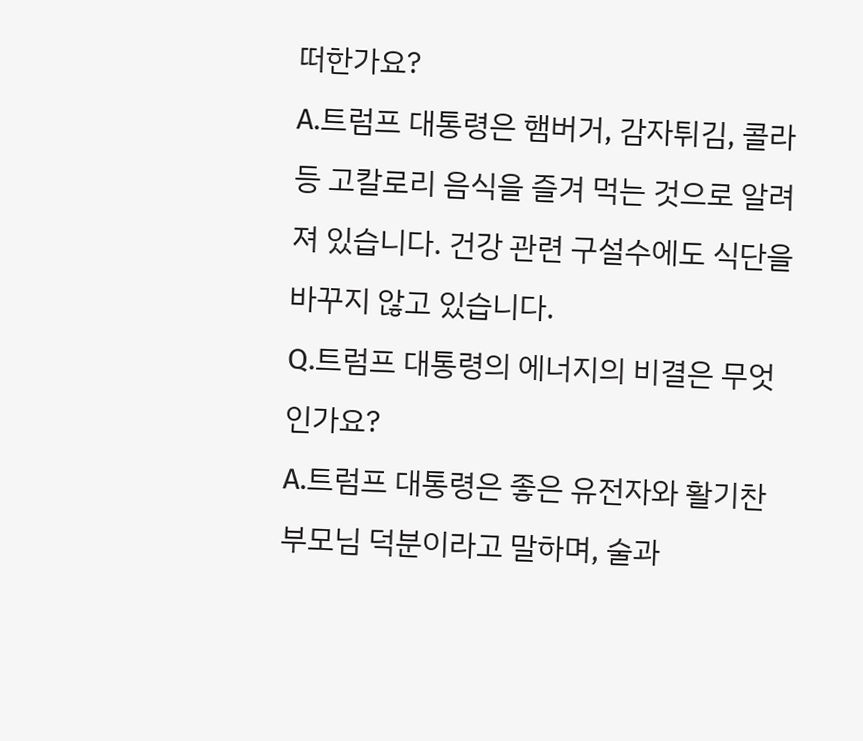떠한가요?
A.트럼프 대통령은 햄버거, 감자튀김, 콜라 등 고칼로리 음식을 즐겨 먹는 것으로 알려져 있습니다. 건강 관련 구설수에도 식단을 바꾸지 않고 있습니다.
Q.트럼프 대통령의 에너지의 비결은 무엇인가요?
A.트럼프 대통령은 좋은 유전자와 활기찬 부모님 덕분이라고 말하며, 술과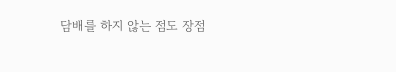담배를 하지 않는 점도 장점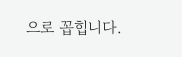으로 꼽힙니다.